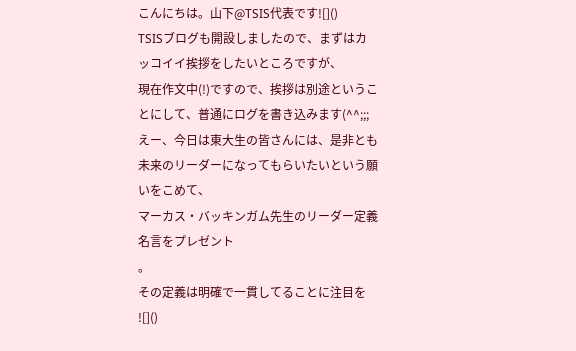こんにちは。山下@TSIS代表です![]()
TSISブログも開設しましたので、まずはカッコイイ挨拶をしたいところですが、
現在作文中(!)ですので、挨拶は別途ということにして、普通にログを書き込みます(^^;;;
えー、今日は東大生の皆さんには、是非とも未来のリーダーになってもらいたいという願いをこめて、
マーカス・バッキンガム先生のリーダー定義名言をプレゼント
。
その定義は明確で一貫してることに注目を ![]()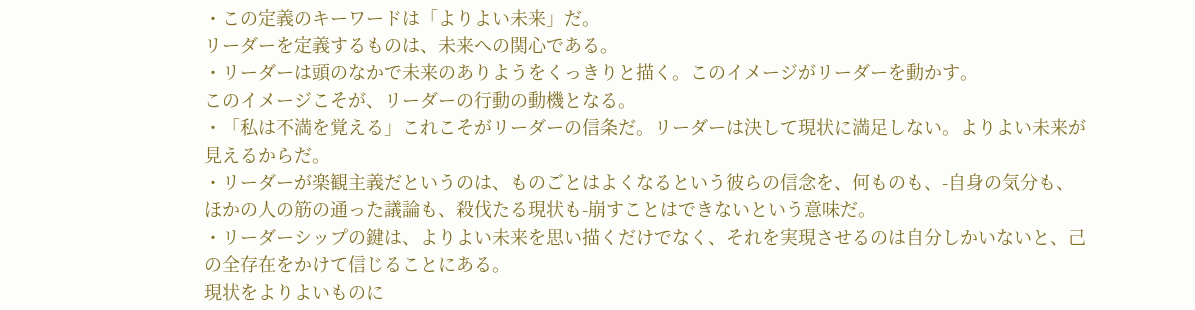・この定義のキーワードは「よりよい未来」だ。
リーダーを定義するものは、未来への関心である。
・リーダーは頭のなかで未来のありようをくっきりと描く。このイメージがリーダーを動かす。
このイメージこそが、リーダーの行動の動機となる。
・「私は不満を覚える」これこそがリーダーの信条だ。リーダーは決して現状に満足しない。よりよい未来が見えるからだ。
・リーダーが楽観主義だというのは、ものごとはよくなるという彼らの信念を、何ものも、-自身の気分も、ほかの人の筋の通った議論も、殺伐たる現状も-崩すことはできないという意味だ。
・リーダーシップの鍵は、よりよい未来を思い描くだけでなく、それを実現させるのは自分しかいないと、己の全存在をかけて信じることにある。
現状をよりよいものに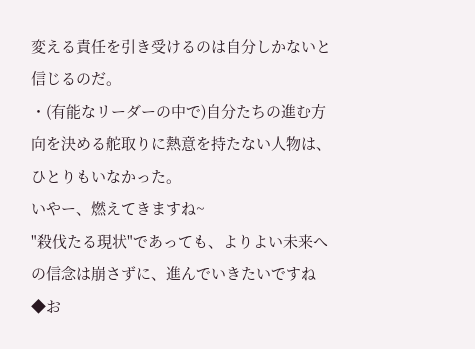変える責任を引き受けるのは自分しかないと信じるのだ。
・(有能なリーダーの中で)自分たちの進む方向を決める舵取りに熱意を持たない人物は、ひとりもいなかった。
いやー、燃えてきますね~
"殺伐たる現状"であっても、よりよい未来への信念は崩さずに、進んでいきたいですね
◆お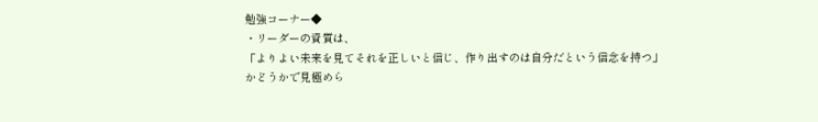勉強コーナー◆
・リーダーの資質は、
「よりよい未来を見てそれを正しいと信じ、作り出すのは自分だという信念を持つ」
かどうかで見極めら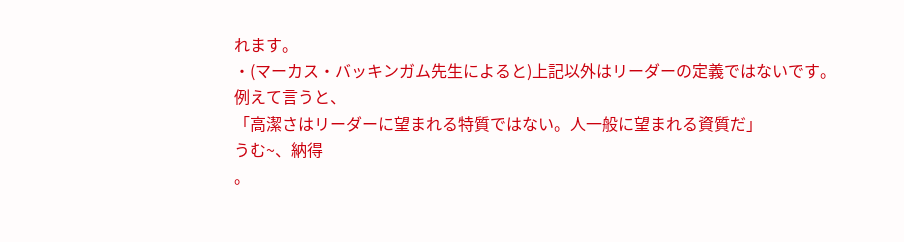れます。
・(マーカス・バッキンガム先生によると)上記以外はリーダーの定義ではないです。
例えて言うと、
「高潔さはリーダーに望まれる特質ではない。人一般に望まれる資質だ」
うむ~、納得
。